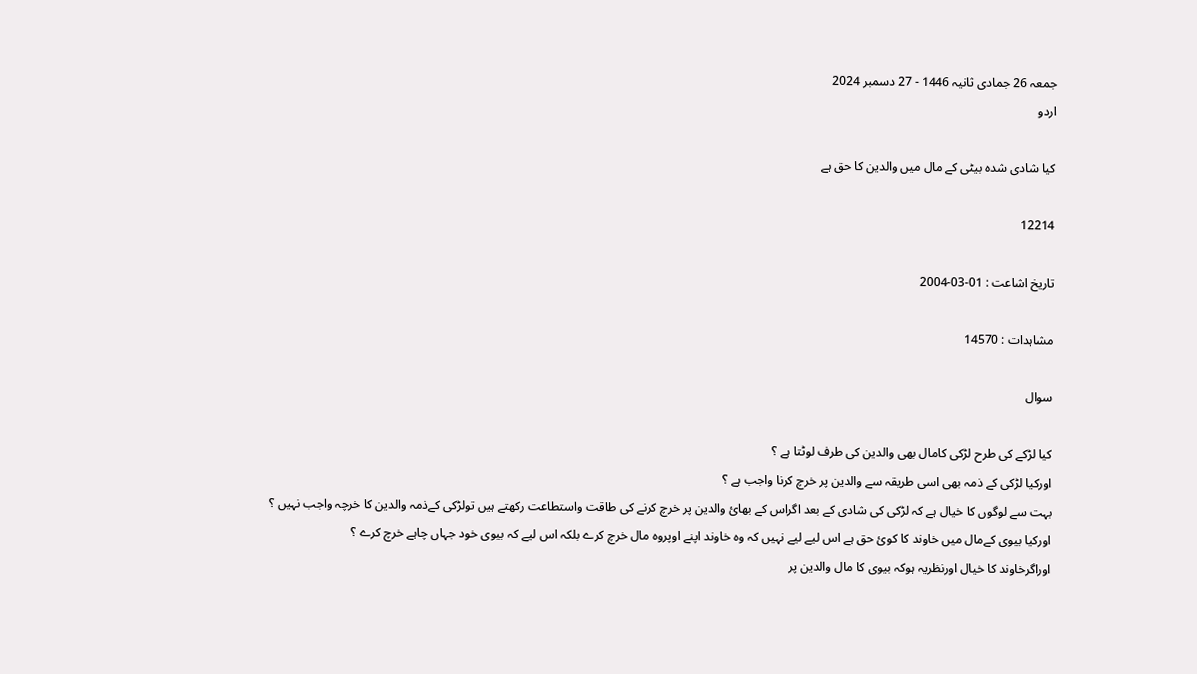جمعہ 26 جمادی ثانیہ 1446 - 27 دسمبر 2024
اردو

کیا شادی شدہ بیٹی کے مال میں والدین کا حق ہے

12214

تاریخ اشاعت : 01-03-2004

مشاہدات : 14570

سوال

کیا لڑکے کی طرح لڑکی کامال بھی والدین کی طرف لوٹتا ہے ؟
اورکیا لڑکی کے ذمہ بھی اسی طریقہ سے والدین پر خرچ کرنا واجب ہے ؟
بہت سے لوگوں کا خیال ہے کہ لڑکی کی شادی کے بعد اگراس کے بھائ والدین پر خرچ کرنے کی طاقت واستطاعت رکھتے ہیں تولڑکی کےذمہ والدین کا خرچہ واجب نہیں ؟
اورکیا بیوی کےمال میں خاوند کا کوئ حق ہے اس لیے لیے نہیں کہ وہ خاوند اپنے اوپروہ مال خرچ کرے بلکہ اس لیے کہ بیوی خود جہاں چاہے خرچ کرے ؟
اوراگرخاوند کا خیال اورنظریہ ہوکہ بیوی کا مال والدین پر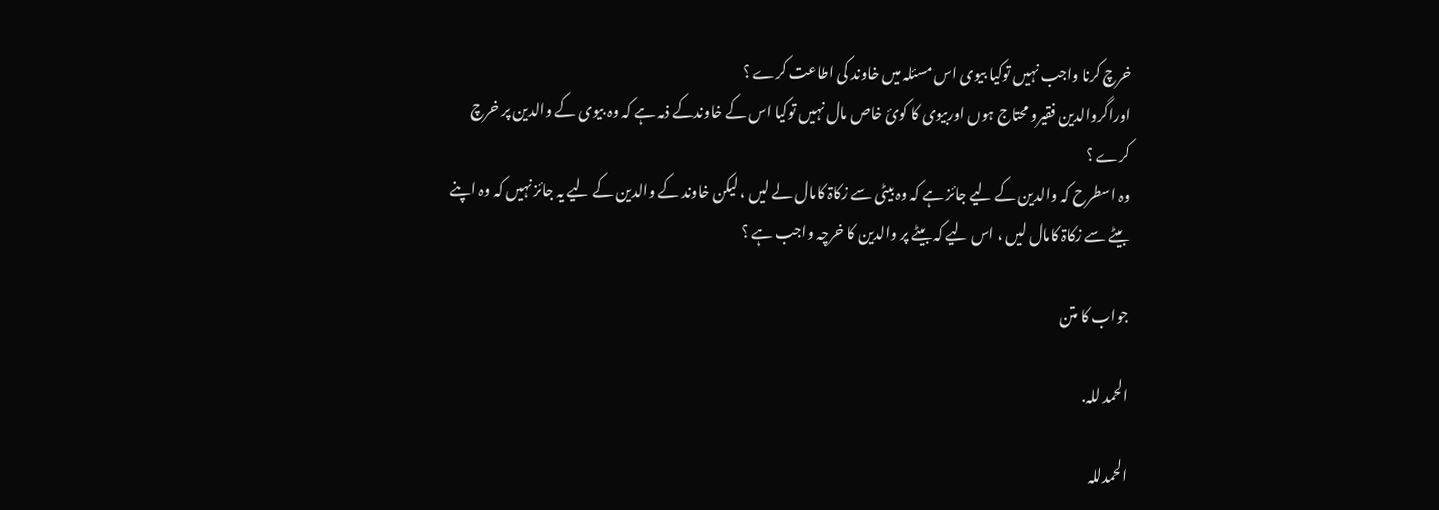خرچ کرنا واجب نہیں توکیا بیوی اس مسئلہ میں خاوند کی اطاعت کرے ؟
اوراگروالدین فقیرو محتاج ہوں اوربیوی کا کوئ خاص مال نہیں توکیا اس کے خاوندکے ذمہ ہے کہ وہ بیوی کے والدین پر خرچ کرے ؟
وہ اسطرح کہ والدین کے لیے جائز ہے کہ وہ بیٹی سے زکاۃ کامال لے لیں ، لیکن خاوند کے والدین کے لیے یہ جائز نہیں کہ وہ اپنے بیٹے سے زکاۃ کامال لیں ، اس لیے کہ بیٹے پر والدین کا خرچہ واجب ہے ؟

جواب کا متن

الحمد للہ.

الحمدللہ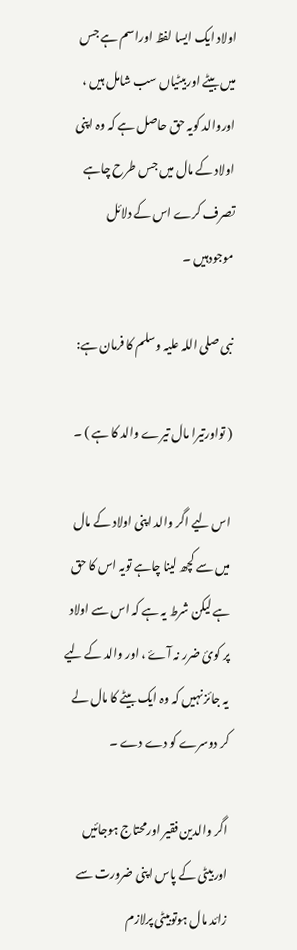اولاد ایک ایسا لفظ اوراسم ہے جس میں بیٹے اوربیٹیاں سب شامل ہیں ، اوروالد کویہ حق حاصل ہے کہ وہ اپنی اولاد کے مال میں جس طرح چاہے تصرف کرے اس کے دلائل موجودہیں ۔

نبی صلی اللہ علیہ وسلم کا فرمان ہے:

( تواورتیرا مال تیرے والد کا ہے ) ۔

اس لیے اگر والد اپنی اولاد کے مال میں سے کچھ لینا چاہے تویہ اس کا حق ہے لیکن شرط یہ ہے کہ اس سے اولاد پر کوئ ضرر نہ آۓ ، اور والد کے لیے یہ جائز نہیں کہ وہ ایک بیٹے کا مال لے کر دوسرے کو دے دے ۔

اگر والدین فقیر اورمحتاج ہوجائيں اوربیٹی کے پاس اپنی ضرورت سے زائد مال ہوتوبیٹی پرلازم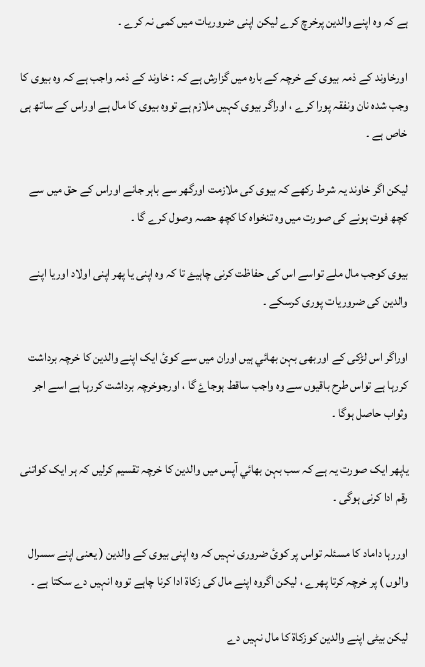ہے کہ وہ اپنے والدین پرخرچ کرے لیکن اپنی ضروریات میں کمی نہ کرے ۔

اورخاوند کے ذمہ بیوی کے خرچہ کے بارہ میں گزارش ہے کہ : خاوند کے ذمہ واجب ہے کہ وہ بیوی کا وجب شدہ نان ونفقہ پورا کرے ، اوراگر بیوی کہیں ملازم ہے تووہ بیوی کا مال ہے اوراس کے ساتھ ہی خاص ہے ۔

لیکن اگر خاوند یہ شرط رکھے کہ بیوی کی ملازمت اورگھر سے باہر جانے اوراس کے حق میں سے کچھ فوت ہونے کی صورت میں وہ تنخواہ کا کچھ حصہ وصول کرے گا ۔

بیوی کوجب مال ملے تواسے اس کی حفاظت کرنی چاہيۓ تا کہ وہ اپنی یا پھر اپنی اولاد اوریا اپنے والدین کی ضروریات پوری کرسکے ۔

اوراگر اس لڑکی کے اوربھی بہن بھائي ہیں اوران میں سے کوئ ایک اپنے والدین کا خرچہ برداشت کررہا ہے تواس طرح باقیوں سے وہ واجب ساقط ہوجاۓ گا ، اورجوخرچہ برداشت کررہا ہے اسے اجر وثواب حاصل ہوگا ۔

یاپھر ایک صورت یہ ہے کہ سب بہن بھائي آپس میں والدین کا خرچہ تقسیم کرلیں کہ ہر ایک کواتنی رقم ادا کرنی ہوگی ۔

اوررہا داماد کا مسئلہ تواس پر کوئ ضروری نہيں کہ وہ اپنی بیوی کے والدین ( یعنی اپنے سسرال والوں ) پر خرچہ کرتا پھرے ، لیکن اگروہ اپنے مال کی زکاۃ ادا کرنا چاہے تووہ انہيں دے سکتا ہے ۔

لیکن بیٹی اپنے والدین کوزکاۃ کا مال نہیں دے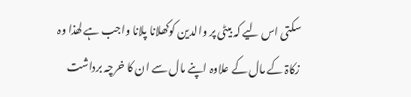سکتی اس لیے کہ بیٹی پر والدین کوکھلانا پلانا واجب ہے لھذا وہ زکاۃ کے مال کے علاوہ اپنے مال سے ان کا خرچہ برداشت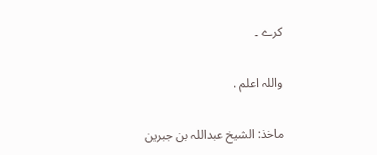کرے ۔

واللہ اعلم .

ماخذ: الشیخ عبداللہ بن جبرین